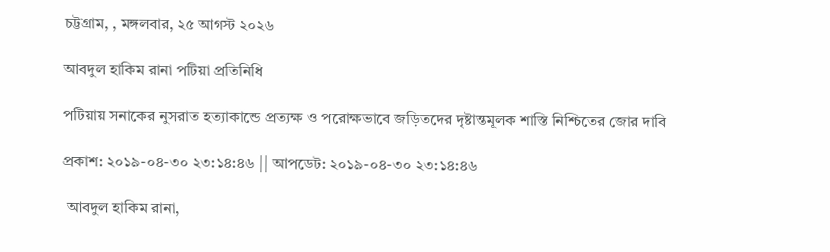চট্টগ্রাম, , মঙ্গলবার, ২৫ আগস্ট ২০২৬

আবদুল হাকিম রানা পটিয়া প্রতিনিধি

পটিয়ায় সনাকের নুসরাত হত্যাকান্ডে প্রত্যক্ষ ও পরোক্ষভাবে জড়িতদের দৃষ্টান্তমূলক শাস্তি নিশ্চিতের জোর দাবি

প্রকাশ: ২০১৯-০৪-৩০ ২৩:১৪:৪৬ || আপডেট: ২০১৯-০৪-৩০ ২৩:১৪:৪৬

 আবদুল হাকিম রানা,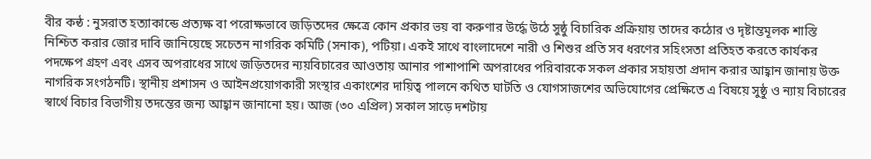বীর কন্ঠ : নুসরাত হত্যাকান্ডে প্রত্যক্ষ বা পরোক্ষভাবে জড়িতদের ক্ষেত্রে কোন প্রকার ভয় বা করুণার উর্দ্ধে উঠে সুষ্ঠু বিচারিক প্রক্রিয়ায় তাদের কঠোর ও দৃষ্টান্তমূলক শাস্তি নিশ্চিত করার জোর দাবি জানিয়েছে সচেতন নাগরিক কমিটি (সনাক), পটিয়া। একই সাথে বাংলাদেশে নারী ও শিশুর প্রতি সব ধরণের সহিংসতা প্রতিহত করতে কার্যকর পদক্ষেপ গ্রহণ এবং এসব অপরাধের সাথে জড়িতদের ন্যয়বিচারের আওতায় আনার পাশাপাশি অপরাধের পরিবারকে সকল প্রকার সহায়তা প্রদান করার আহ্বান জানায় উক্ত নাগরিক সংগঠনটি। স্থানীয় প্রশাসন ও আইনপ্রয়োগকারী সংস্থার একাংশের দায়িত্ব পালনে কথিত ঘাটতি ও যোগসাজশের অভিযোগের প্রেক্ষিতে এ বিষয়ে সুষ্ঠু ও ন্যায় বিচারের স্বার্থে বিচার বিভাগীয় তদন্তের জন্য আহ্বান জানানো হয়। আজ (৩০ এপ্রিল) সকাল সাড়ে দশটায়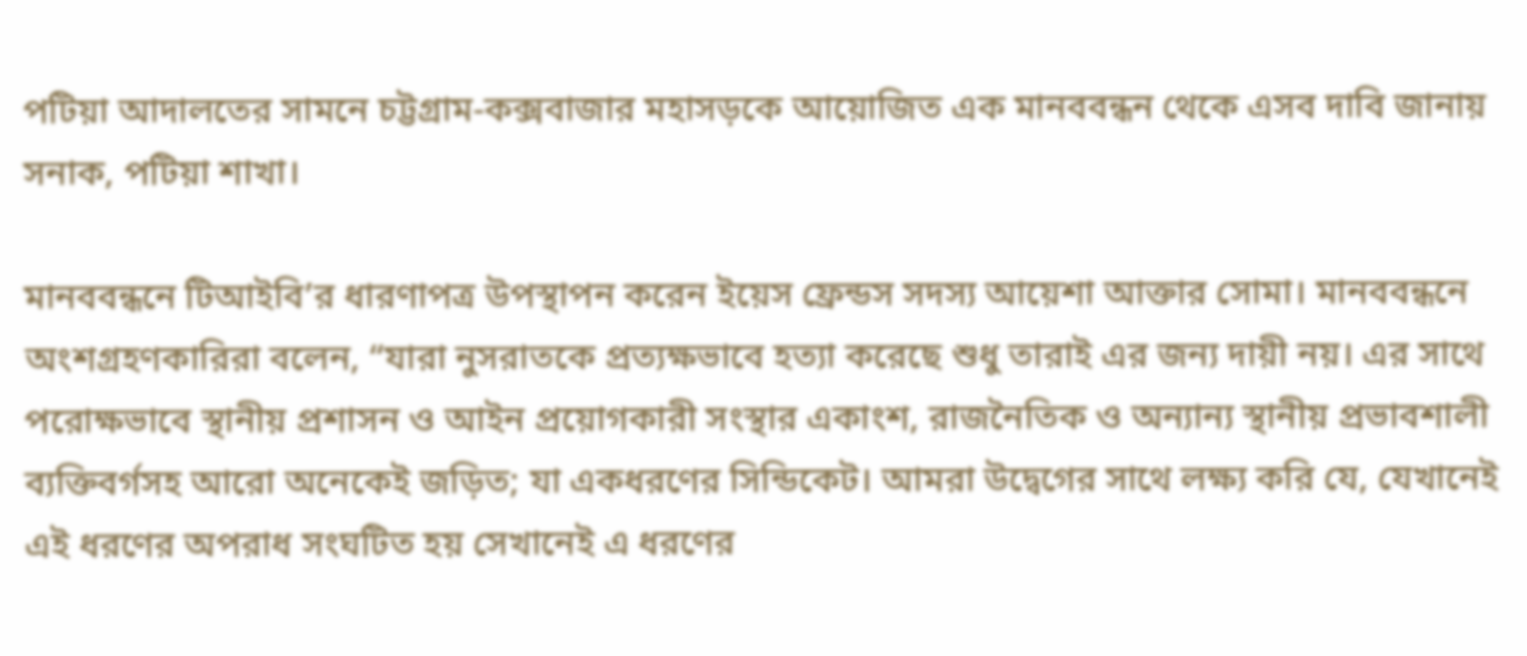পটিয়া আদালতের সামনে চট্টগ্রাম-কক্সবাজার মহাসড়কে আয়োজিত এক মানববন্ধন থেকে এসব দাবি জানায় সনাক, পটিয়া শাখা।

মানববন্ধনে টিআইবি’র ধারণাপত্র উপস্থাপন করেন ইয়েস ফ্রেন্ডস সদস্য আয়েশা আক্তার সোমা। মানববন্ধনে অংশগ্রহণকারিরা বলেন, “যারা নুসরাতকে প্রত্যক্ষভাবে হত্যা করেছে শুধু তারাই এর জন্য দায়ী নয়। এর সাথে পরোক্ষভাবে স্থানীয় প্রশাসন ও আইন প্রয়োগকারী সংস্থার একাংশ, রাজনৈতিক ও অন্যান্য স্থানীয় প্রভাবশালী ব্যক্তিবর্গসহ আরো অনেকেই জড়িত; যা একধরণের সিন্ডিকেট। আমরা উদ্বেগের সাথে লক্ষ্য করি যে, যেখানেই এই ধরণের অপরাধ সংঘটিত হয় সেখানেই এ ধরণের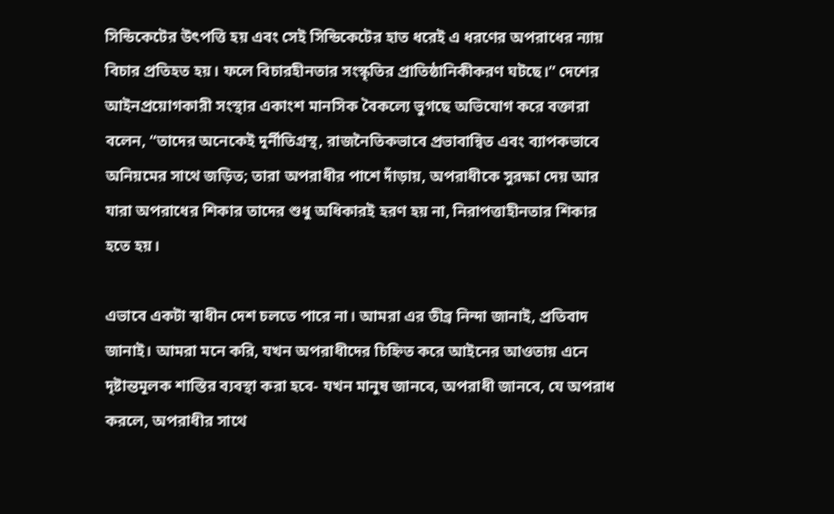সিন্ডিকেটের উৎপত্তি হয় এবং সেই সিন্ডিকেটের হাত ধরেই এ ধরণের অপরাধের ন্যায় বিচার প্রতিহত হয়। ফলে বিচারহীনতার সংস্কৃতির প্রাতিষ্ঠানিকীকরণ ঘটছে।” দেশের আইনপ্রয়োগকারী সংস্থার একাংশ মানসিক বৈকল্যে ভুগছে অভিযোগ করে বক্তারা বলেন, “তাদের অনেকেই দুর্নীতিগ্রস্থ, রাজনৈতিকভাবে প্রভাবান্বিত এবং ব্যাপকভাবে অনিয়মের সাথে জড়িত; তারা অপরাধীর পাশে দাঁড়ায়, অপরাধীকে সুরক্ষা দেয় আর যারা অপরাধের শিকার তাদের শুধু অধিকারই হরণ হয় না, নিরাপত্তাহীনতার শিকার হতে হয়।

এভাবে একটা স্বাধীন দেশ চলতে পারে না। আমরা এর তীব্র নিন্দা জানাই, প্রতিবাদ জানাই। আমরা মনে করি, যখন অপরাধীদের চিহ্নিত করে আইনের আওতায় এনে দৃষ্টান্তমূলক শাস্তির ব্যবস্থা করা হবে- যখন মানুষ জানবে, অপরাধী জানবে, যে অপরাধ করলে, অপরাধীর সাথে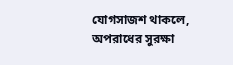যোগসাজশ থাকলে, অপরাধের সুরক্ষা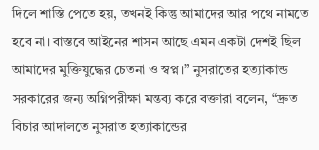দিলে শাস্তি পেতে হয়, তখনই কিন্তু আমাদের আর পথে নামতে হবে না। বাস্তবে আইনের শাসন আছে এমন একটা দেশই ছিল আমাদের মুক্তিযুদ্ধের চেতনা ও স্বপ্ন।” নুসরাতের হত্যাকান্ড সরকারের জন্য অগ্নিপরীক্ষা মন্তব্য করে বক্তারা বলেন, “দ্রুত বিচার আদালতে নুসরাত হত্যাকান্ডের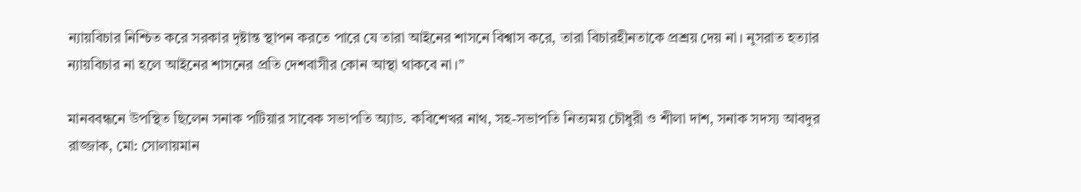ন্যায়বিচার নিশ্চিত করে সরকার দৃষ্টান্ত স্থাপন করতে পারে যে তারা আইনের শাসনে বিশ্বাস করে, তারা বিচারহীনতাকে প্রশ্রয় দেয় না। নুসরাত হত্যার ন্যায়বিচার না হলে আইনের শাসনের প্রতি দেশবাসীর কোন আস্থা থাকবে না।”

মানববন্ধনে উপস্থিত ছিলেন সনাক পটিয়ার সাবেক সভাপতি অ্যাড. কবিশেখর নাথ, সহ-সভাপতি নিত্যময় চৌধুরী ও শীলা দাশ, সনাক সদস্য আবদুর রাজ্জাক, মো: সোলায়মান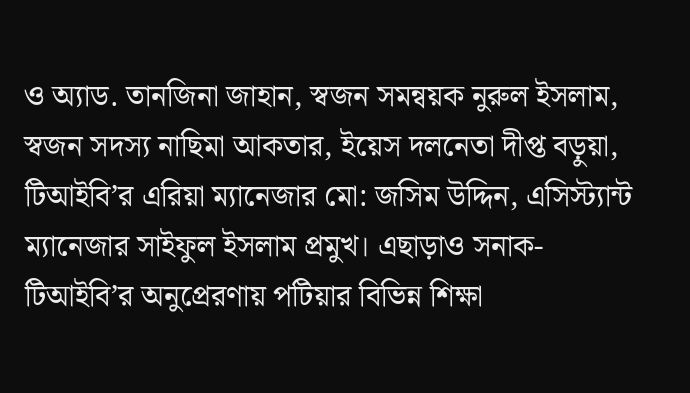ও অ্যাড. তানজিনা জাহান, স্বজন সমন্বয়ক নুরুল ইসলাম, স্বজন সদস্য নাছিমা আকতার, ইয়েস দলনেতা দীপ্ত বড়ুয়া, টিআইবি’র এরিয়া ম্যানেজার মো: জসিম উদ্দিন, এসিস্ট্যান্ট ম্যানেজার সাইফুল ইসলাম প্রমুখ। এছাড়াও সনাক- টিআইবি’র অনুপ্রেরণায় পটিয়ার বিভিন্ন শিক্ষা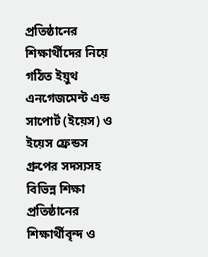প্রতিষ্ঠানের শিক্ষার্থীদের নিয়ে গঠিত ইয়ুথ এনগেজমেন্ট এন্ড সাপোর্ট (ইয়েস) ও ইয়েস ফ্রেন্ডস গ্রুপের সদস্যসহ বিভিন্ন শিক্ষা প্রতিষ্ঠানের শিক্ষার্থীবৃন্দ ও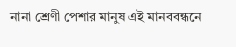নানা শ্রেণী পেশার মানুষ এই মানববন্ধনে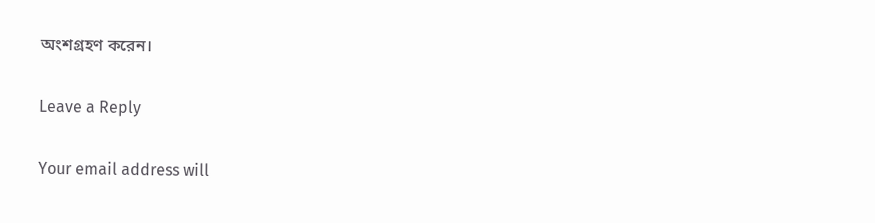অংশগ্রহণ করেন।

Leave a Reply

Your email address will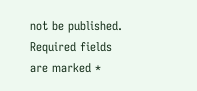not be published. Required fields are marked *